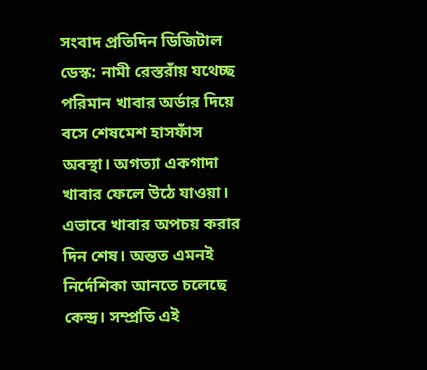সংবাদ প্রতিদিন ডিজিটাল ডেস্ক: নামী রেস্তরাঁয় যথেচ্ছ পরিমান খাবার অর্ডার দিয়ে বসে শেষমেশ হাসফাঁস অবস্থা। অগত্যা একগাদা খাবার ফেলে উঠে যাওয়া। এভাবে খাবার অপচয় করার দিন শেষ। অন্তত এমনই নির্দেশিকা আনতে চলেছে কেন্দ্র। সম্প্রতি এই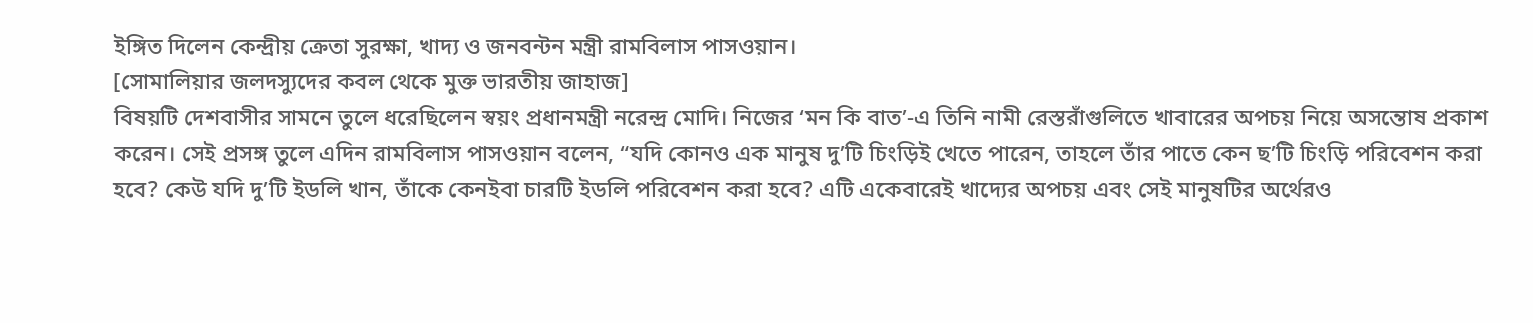ইঙ্গিত দিলেন কেন্দ্রীয় ক্রেতা সুরক্ষা, খাদ্য ও জনবন্টন মন্ত্রী রামবিলাস পাসওয়ান।
[সোমালিয়ার জলদস্যুদের কবল থেকে মুক্ত ভারতীয় জাহাজ]
বিষয়টি দেশবাসীর সামনে তুলে ধরেছিলেন স্বয়ং প্রধানমন্ত্রী নরেন্দ্র মোদি। নিজের ‘মন কি বাত’-এ তিনি নামী রেস্তরাঁগুলিতে খাবারের অপচয় নিয়ে অসন্তোষ প্রকাশ করেন। সেই প্রসঙ্গ তুলে এদিন রামবিলাস পাসওয়ান বলেন, “যদি কোনও এক মানুষ দু’টি চিংড়িই খেতে পারেন, তাহলে তাঁর পাতে কেন ছ’টি চিংড়ি পরিবেশন করা হবে? কেউ যদি দু’টি ইডলি খান, তাঁকে কেনইবা চারটি ইডলি পরিবেশন করা হবে? এটি একেবারেই খাদ্যের অপচয় এবং সেই মানুষটির অর্থেরও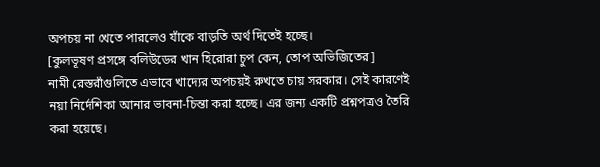অপচয় না খেতে পারলেও যাঁকে বাড়তি অর্থ দিতেই হচ্ছে।
[কুলভূষণ প্রসঙ্গে বলিউডের খান হিরোরা চুপ কেন, তোপ অভিজিতের]
নামী রেস্তরাঁগুলিতে এভাবে খাদ্যের অপচয়ই রুখতে চায় সরকার। সেই কারণেই নয়া নির্দেশিকা আনার ভাবনা-চিন্তা করা হচ্ছে। এর জন্য একটি প্রশ্নপত্রও তৈরি করা হয়েছে।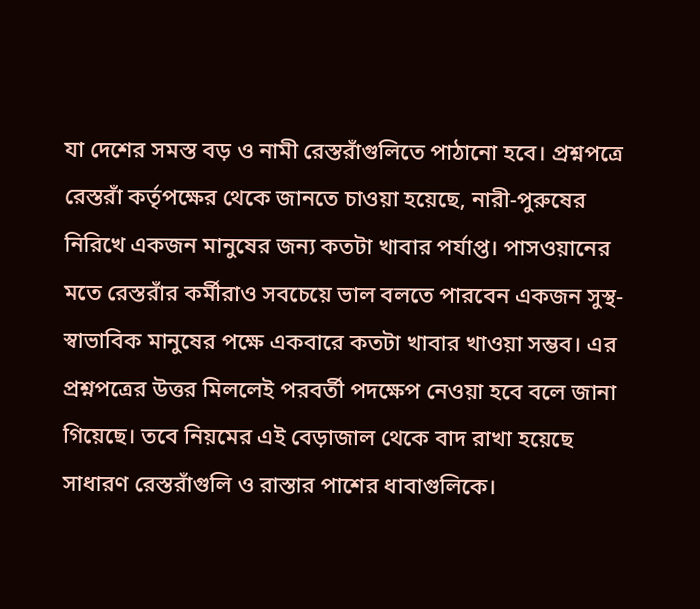যা দেশের সমস্ত বড় ও নামী রেস্তরাঁগুলিতে পাঠানো হবে। প্রশ্নপত্রে রেস্তরাঁ কর্তৃপক্ষের থেকে জানতে চাওয়া হয়েছে, নারী-পুরুষের নিরিখে একজন মানুষের জন্য কতটা খাবার পর্যাপ্ত। পাসওয়ানের মতে রেস্তরাঁর কর্মীরাও সবচেয়ে ভাল বলতে পারবেন একজন সুস্থ-স্বাভাবিক মানুষের পক্ষে একবারে কতটা খাবার খাওয়া সম্ভব। এর প্রশ্নপত্রের উত্তর মিললেই পরবর্তী পদক্ষেপ নেওয়া হবে বলে জানা গিয়েছে। তবে নিয়মের এই বেড়াজাল থেকে বাদ রাখা হয়েছে সাধারণ রেস্তরাঁগুলি ও রাস্তার পাশের ধাবাগুলিকে।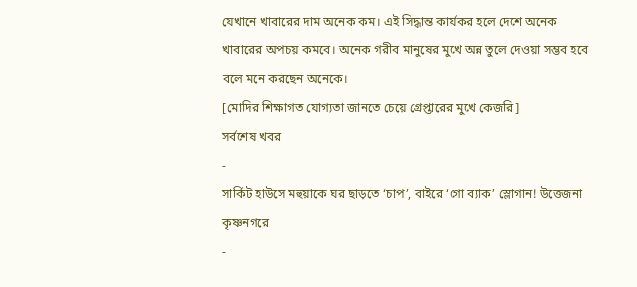যেখানে খাবারের দাম অনেক কম। এই সিদ্ধান্ত কার্যকর হলে দেশে অনেক খাবারের অপচয় কমবে। অনেক গরীব মানুষের মুখে অন্ন তুলে দেওয়া সম্ভব হবে বলে মনে করছেন অনেকে।
[মোদির শিক্ষাগত যোগ্যতা জানতে চেয়ে গ্রেপ্তারের মুখে কেজরি]
সর্বশেষ খবর
-
সার্কিট হাউসে মহুয়াকে ঘর ছাড়তে ‘চাপ’, বাইরে ‘গো ব্যাক’ স্লোগান! উত্তেজনা কৃষ্ণনগরে
-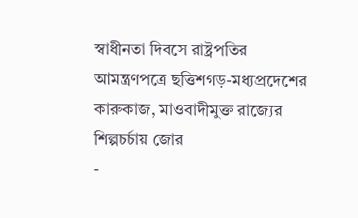স্বাধীনতা দিবসে রাষ্ট্রপতির আমন্ত্রণপত্রে ছত্তিশগড়-মধ্যপ্রদেশের কারুকাজ, মাওবাদীমুক্ত রাজ্যের শিল্পচর্চায় জোর
-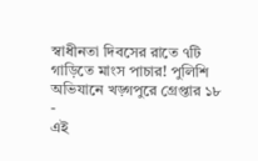স্বাধীনতা দিবসের রাতে ৭টি গাড়িতে মাংস পাচার! পুলিশি অভিযানে খড়্গপুরে গ্রেপ্তার ১৮
-
এই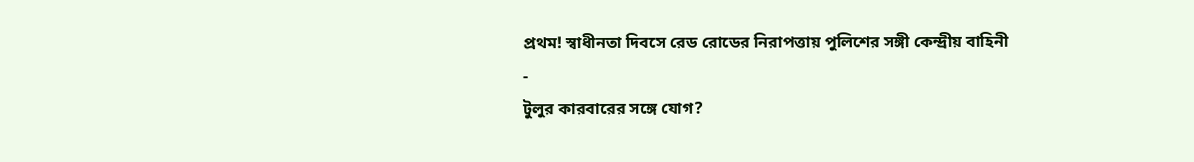প্রথম! স্বাধীনতা দিবসে রেড রোডের নিরাপত্তায় পুলিশের সঙ্গী কেন্দ্রীয় বাহিনী
-
টুলুর কারবারের সঙ্গে যোগ?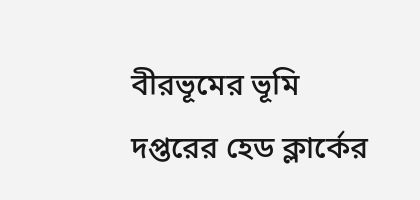বীরভূমের ভূমি দপ্তরের হেড ক্লার্কের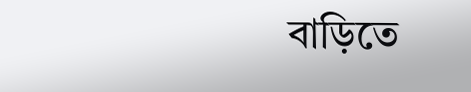বাড়িতে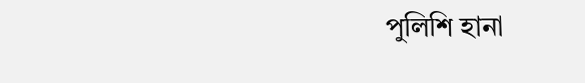পুলিশি হানা